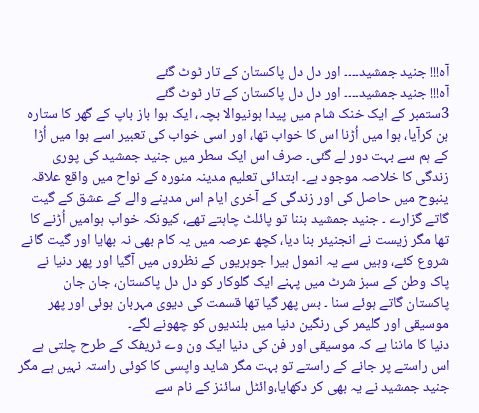آہ!!! جنید جمشید۔۔۔۔ اور دل دل پاکستان کے تار ٹوٹ گئے
آہ!!! جنید جمشید۔۔۔۔ اور دل دل پاکستان کے تار ٹوٹ گئے
3ستمبر کے ایک خنک شام میں پیدا ہونیوالا بچہ، ایک ہوا باز باپ کے گھر کا ستارہ بن کرآیا، ہوا میں اُڑنا اس کا خواب تھا، اور اسی خواب کی تعبیر اسے ہوا میں اُڑا کے ہم سے بہت دور لے گئی۔ صرف اس ایک سطر میں جنید جمشید کی پوری زندگی کا خلاصہ موجود ہے۔ ابتدائی تعلیم مدینہ منورہ کے نواح میں واقع علاقہ ینبوح میں حاصل کی اور زندگی کے آخری ایام اس مدینے والے کے عشق کے گیت گاتے گزارے ۔ جنید جمشید بننا تو پائلٹ چاہتے تھے، کیونکہ خواب ہوامیں اُڑنے کا تھا مگر زیست نے انجنیئر بنا دیا، کچھ عرصہ میں یہ کام بھی نہ بھایا اور گیت گانے شروع کئے، وہیں سے یہ انمول ہیرا جوہریوں کے نظروں میں آگیا اور پھر دنیا نے پاک وطن کے سبز شرٹ میں پہنے ایک گلوکار کو دل دل پاکستان، جان جان پاکستان گاتے ہوئے سنا ۔ بس پھر گیا تھا قسمت کی دیوی مہربان ہوئی اور پھر موسیقی اور گلیمر کی رنگین دنیا میں بلندیوں کو چھونے لگے۔
دنیا کا ماننا ہے کہ موسیقی اور فن کی دنیا ایک ون وے ٹریفک کے طرح چلتی ہے اس راستے پر جانے کے راستے تو بہت مگر شاید واپسی کا کوئی راستہ نہیں ہے مگر جنید جمشید نے یہ بھی کر دکھایا،وائٹل سائنز کے نام سے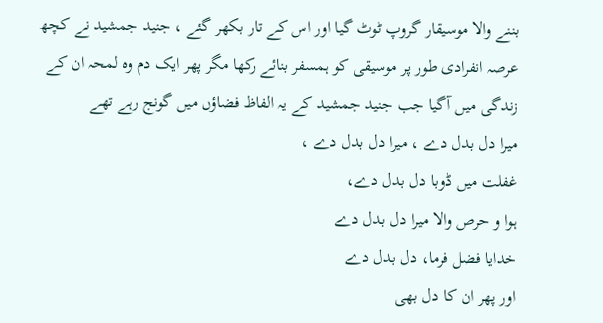بننے والا موسیقار گروپ ٹوٹ گیا اور اس کے تار بکھر گئے ، جنید جمشید نے کچھ عرصہ انفرادی طور پر موسیقی کو ہمسفر بنائے رکھا مگر پھر ایک دم وہ لمحہ ان کے زندگی میں آگیا جب جنید جمشید کے یہ الفاظ فضاؤں میں گونج رہے تھے
میرا دل بدل دے ، میرا دل بدل دے ،
غفلت میں ڈوبا دل بدل دے،
ہوا و حرص والا میرا دل بدل دے
خدایا فضل فرما، دل بدل دے
اور پھر ان کا دل بھی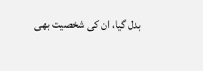بدل گیا، ان کی شخصیت بھی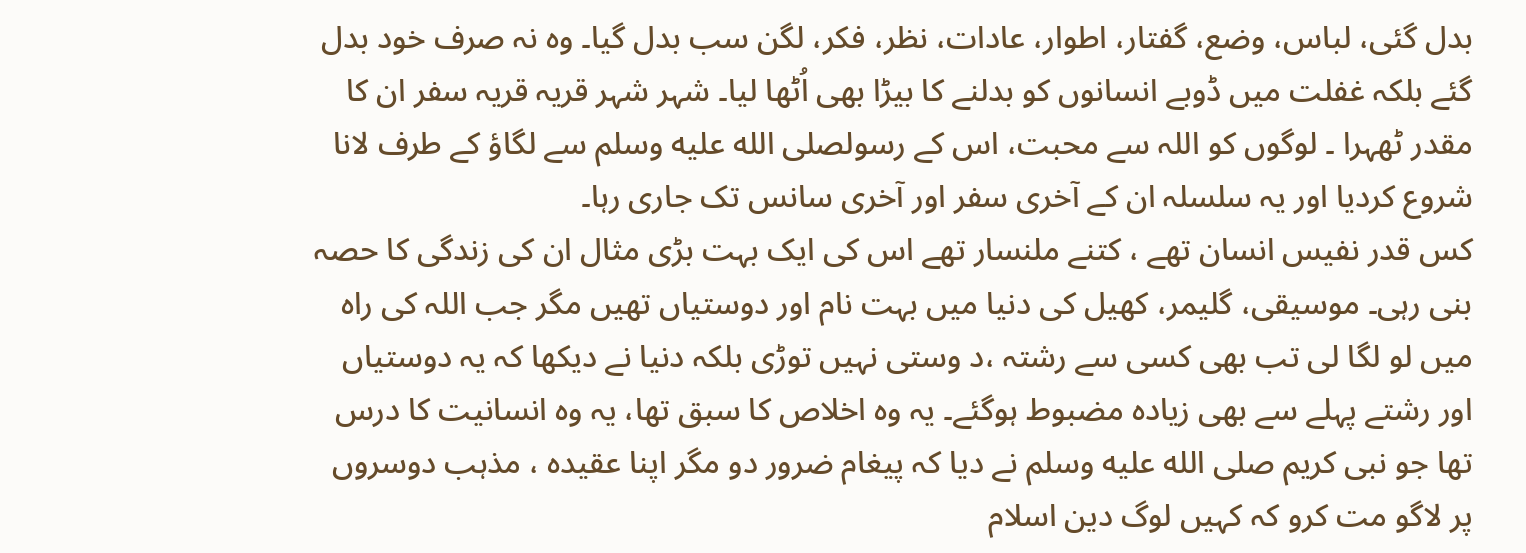بدل گئی، لباس، وضع، گفتار، اطوار، عادات، نظر، فکر، لگن سب بدل گیا۔ وہ نہ صرف خود بدل گئے بلکہ غفلت میں ڈوبے انسانوں کو بدلنے کا بیڑا بھی اُٹھا لیا۔ شہر شہر قریہ قریہ سفر ان کا مقدر ٹھہرا ۔ لوگوں کو اللہ سے محبت، اس کے رسولصلى الله عليه وسلم سے لگاؤ کے طرف لانا شروع کردیا اور یہ سلسلہ ان کے آخری سفر اور آخری سانس تک جاری رہا۔
کس قدر نفیس انسان تھے ، کتنے ملنسار تھے اس کی ایک بہت بڑی مثال ان کی زندگی کا حصہ بنی رہی۔ موسیقی، گلیمر، کھیل کی دنیا میں بہت نام اور دوستیاں تھیں مگر جب اللہ کی راہ میں لو لگا لی تب بھی کسی سے رشتہ ،د وستی نہیں توڑی بلکہ دنیا نے دیکھا کہ یہ دوستیاں اور رشتے پہلے سے بھی زیادہ مضبوط ہوگئے۔ یہ وہ اخلاص کا سبق تھا، یہ وہ انسانیت کا درس تھا جو نبی کریم صلى الله عليه وسلم نے دیا کہ پیغام ضرور دو مگر اپنا عقیدہ ، مذہب دوسروں پر لاگو مت کرو کہ کہیں لوگ دین اسلام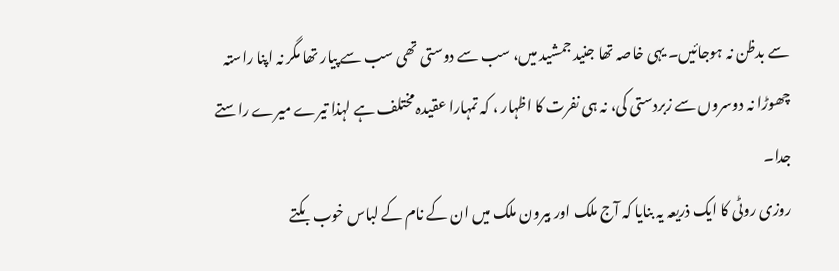سے بدظن نہ ہوجائیں۔ یہی خاصہ تھا جنید جمشید میں، سب سے دوستی تھی سب سے پیار تھا مگر نہ اپنا راستہ چھوڑا نہ دوسروں سے زبردستی کی، نہ ہی نفرت کا اظہار ، کہ تمہارا عقیدہ مختلف ہے لہذا تیرے میرے راستے جدا۔
روزی روٹی کا ایک ذریعہ یہ بنایا کہ آج ملک اور بیرون ملک میں ان کے نام کے لباس خوب بکتے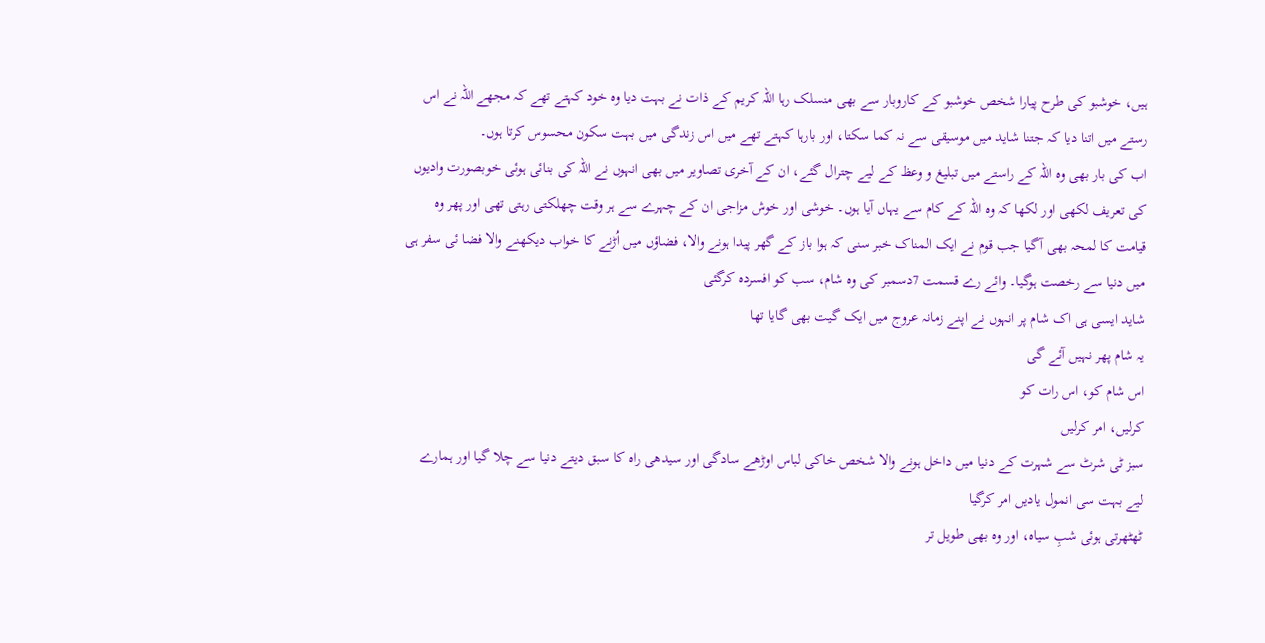ہیں، خوشبو کی طرح پیارا شخص خوشبو کے کاروبار سے بھی منسلک رہا اللہ کریم کے ذات نے بہت دیا وہ خود کہتے تھے کہ مجھے اللہ نے اس رستے میں اتنا دیا کہ جتنا شاید میں موسیقی سے نہ کما سکتا، اور بارہا کہتے تھے میں اس زندگی میں بہت سکون محسوس کرتا ہوں۔
اب کی بار بھی وہ اللہ کے راستے میں تبلیغ و وعظ کے لیے چترال گئے، ان کے آخری تصاویر میں بھی انہوں نے اللہ کی بنائی ہوئی خوبصورت وادیوں کی تعریف لکھی اور لکھا کہ وہ اللہ کے کام سے یہاں آیا ہوں۔ خوشی اور خوش مزاجی ان کے چہرے سے ہر وقت چھلکتی رہتی تھی اور پھر وہ قیامت کا لمحہ بھی آگیا جب قوم نے ایک المناک خبر سنی کہ ہوا باز کے گھر پیدا ہونے والا، فضاؤں میں اُڑنے کا خواب دیکھنے والا فضا ئی سفر ہی میں دنیا سے رخصت ہوگیا۔ وائے رے قسمت 7دسمبر کی وہ شام، سب کو افسردہ کرگئی
شاید ایسی ہی اک شام پر انہوں نے اپنے زمانہ عروج میں ایک گیت بھی گایا تھا
یہ شام پھر نہیں آئے گی
اس شام کو، اس رات کو
کرلیں، امر کرلیں
سبز ٹی شرٹ سے شہرت کے دنیا میں داخل ہونے والا شخص خاکی لباس اوڑھے سادگی اور سیدھی راہ کا سبق دیتے دنیا سے چلا گیا اور ہمارے لیے بہت سی انمول یادیں امر کرگیا
ٹھٹھرتی ہوئی شبِ سیاہ، اور وہ بھی طویل تر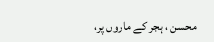محسن ، ہجر کے ماروں پر،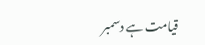قیامت ہے دسمبر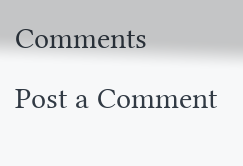Comments
Post a Comment